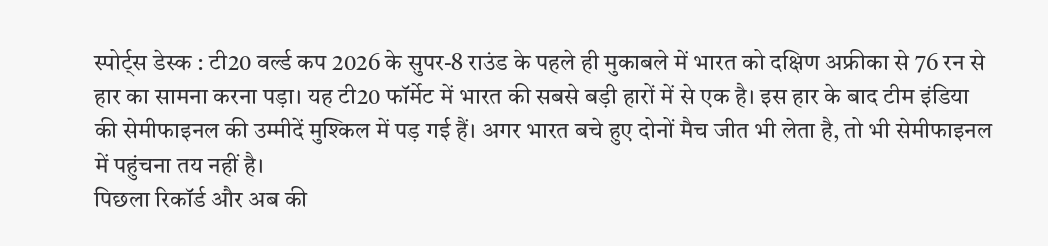स्पोर्ट्स डेस्क : टी20 वर्ल्ड कप 2026 के सुपर-8 राउंड के पहले ही मुकाबले में भारत को दक्षिण अफ्रीका से 76 रन से हार का सामना करना पड़ा। यह टी20 फॉर्मेट में भारत की सबसे बड़ी हारों में से एक है। इस हार के बाद टीम इंडिया की सेमीफाइनल की उम्मीदें मुश्किल में पड़ गई हैं। अगर भारत बचे हुए दोनों मैच जीत भी लेता है, तो भी सेमीफाइनल में पहुंचना तय नहीं है।
पिछला रिकॉर्ड और अब की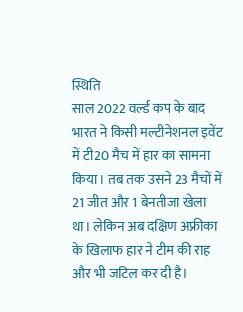स्थिति
साल 2022 वर्ल्ड कप के बाद भारत ने किसी मल्टीनेशनल इवेंट में टी20 मैच में हार का सामना किया। तब तक उसने 23 मैचों में 21 जीत और 1 बेनतीजा खेला था। लेकिन अब दक्षिण अफ्रीका के खिलाफ हार ने टीम की राह और भी जटिल कर दी है।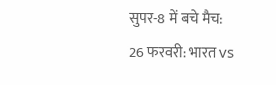सुपर-8 में बचे मैच:
26 फरवरी: भारत vs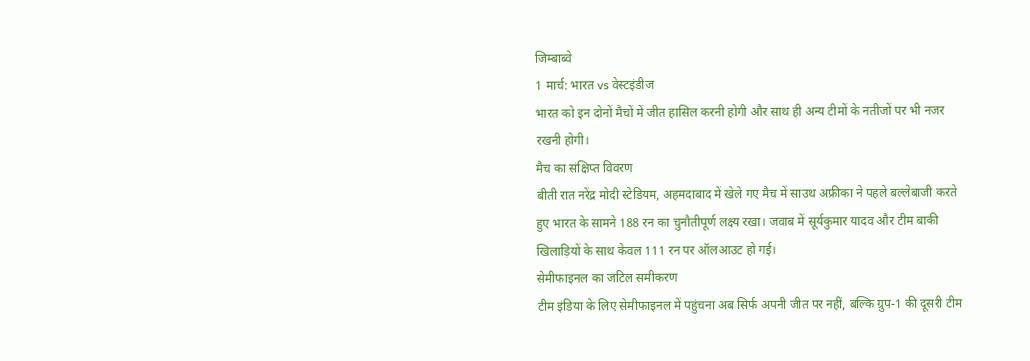जिम्बाब्वे
1 मार्च: भारत vs वेस्टइंडीज
भारत को इन दोनों मैचों में जीत हासिल करनी होगी और साथ ही अन्य टीमों के नतीजों पर भी नजर रखनी होगी।
मैच का संक्षिप्त विवरण
बीती रात नरेंद्र मोदी स्टेडियम, अहमदाबाद में खेले गए मैच में साउथ अफ्रीका ने पहले बल्लेबाजी करते हुए भारत के सामने 188 रन का चुनौतीपूर्ण लक्ष्य रखा। जवाब में सूर्यकुमार यादव और टीम बाकी खिलाड़ियों के साथ केवल 111 रन पर ऑलआउट हो गई।
सेमीफाइनल का जटिल समीकरण
टीम इंडिया के लिए सेमीफाइनल में पहुंचना अब सिर्फ अपनी जीत पर नहीं, बल्कि ग्रुप-1 की दूसरी टीम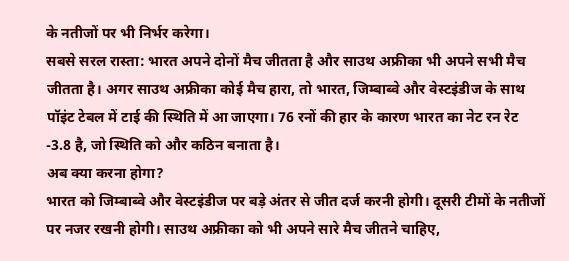के नतीजों पर भी निर्भर करेगा।
सबसे सरल रास्ता: भारत अपने दोनों मैच जीतता है और साउथ अफ्रीका भी अपने सभी मैच जीतता है। अगर साउथ अफ्रीका कोई मैच हारा, तो भारत, जिम्बाब्वे और वेस्टइंडीज के साथ पॉइंट टेबल में टाई की स्थिति में आ जाएगा। 76 रनों की हार के कारण भारत का नेट रन रेट -3.8 है, जो स्थिति को और कठिन बनाता है।
अब क्या करना होगा?
भारत को जिम्बाब्वे और वेस्टइंडीज पर बड़े अंतर से जीत दर्ज करनी होगी। दूसरी टीमों के नतीजों पर नजर रखनी होगी। साउथ अफ्रीका को भी अपने सारे मैच जीतने चाहिए,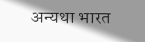अन्यथा भारत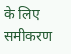के लिए समीकरण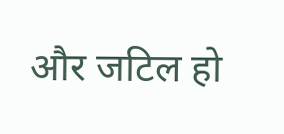और जटिल हो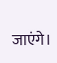जाएंगे।